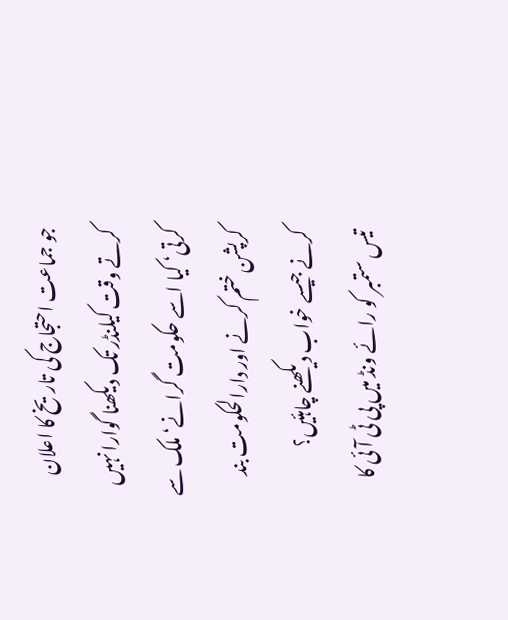جو جماعت احتجاج کی تاریخ کا اعلان کرتے وقت کیلنڈر تک دیکھنا گوارا نہیں کرتی‘ کیا اسے حکومت گرانے‘ ملک سے کرپشن ختم کرنے اور دارالحکومت بند کرنے جیسے خواب دیکھنے چاہئیں؟
تیس ستمبر کو رائے ونڈ میں پی ٹی آئی کا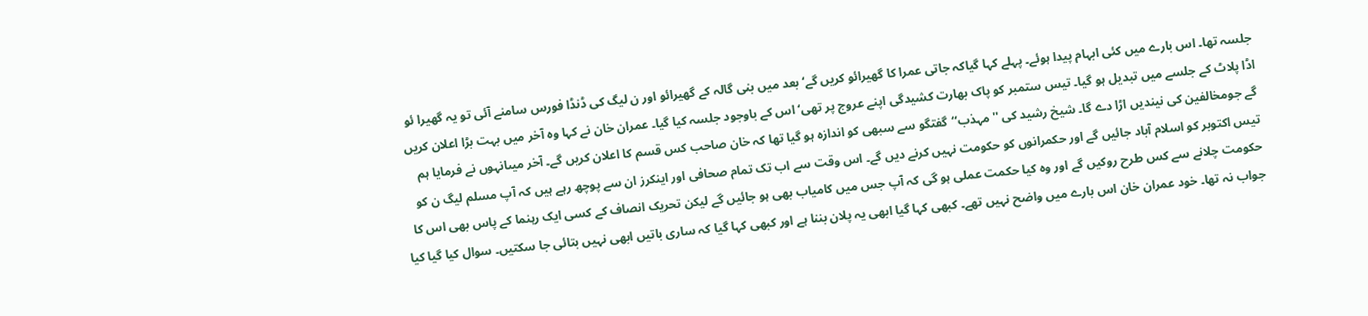جلسہ تھا۔ اس بارے میں کئی ابہام پیدا ہوئے۔ پہلے کہا گیاکہ جاتی عمرا کا گھیرائو کریں گے‘ بعد میں بنی گالہ کے گھیرائو اور ن لیگ کی ڈنڈا فورس سامنے آئی تو یہ گھیرا ئو اڈا پلاٹ کے جلسے میں تبدیل ہو گیا۔ تیس ستمبر کو پاک بھارت کشیدگی اپنے عروج پر تھی‘ اس کے باوجود جلسہ کیا گیا۔ عمران خان نے کہا وہ آخر میں بہت بڑا اعلان کریں گے جومخالفین کی نیندیں اڑا دے گا۔ شیخ رشید کی ''مہذب‘‘گفتگو سے سبھی کو اندازہ ہو گیا تھا کہ خان صاحب کس قسم کا اعلان کریں گے۔ آخر میںانہوں نے فرمایا ہم تیس اکتوبر کو اسلام آباد جائیں گے اور حکمرانوں کو حکومت نہیں کرنے دیں گے۔ اس وقت سے اب تک تمام صحافی اور اینکرز ان سے پوچھ رہے ہیں کہ آپ مسلم لیگ ن کو حکومت چلانے سے کس طرح روکیں گے اور وہ کیا حکمت عملی ہو گی کہ آپ جس میں کامیاب بھی ہو جائیں گے لیکن تحریک انصاف کے کسی ایک رہنما کے پاس بھی اس کا جواب نہ تھا۔ خود عمران خان اس بارے میں واضح نہیں تھے۔ کبھی کہا گیا ابھی یہ پلان بننا ہے اور کبھی کہا گیا کہ ساری باتیں ابھی نہیں بتائی جا سکتیں۔ سوال کیا گیا کیا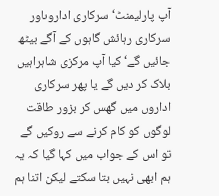آپ پارلیمنٹ‘ سرکاری اداروںاور سرکاری رہائش گاہوں کے آگے بیٹھ جائیں گے‘ کیا آپ مرکزی شاہراہیں بلاک کر دیں گے یا پھر سرکاری اداروں میں گھس کر بزور طاقت لوگوں کو کام کرنے سے روکیں گے تو اس کے جواب میں کہا گیا کہ یہ ہم ابھی نہیں بتا سکتے لیکن اتنا ہم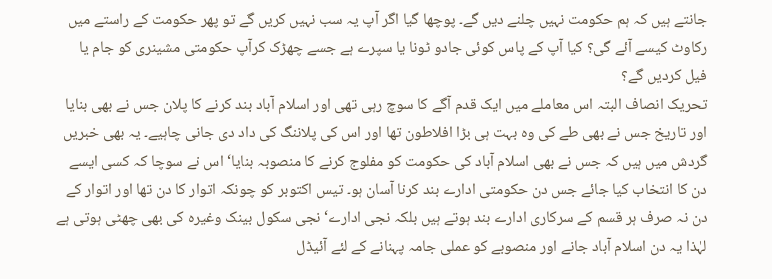جانتے ہیں کہ ہم حکومت نہیں چلنے دیں گے۔ پوچھا گیا اگر آپ یہ سب نہیں کریں گے تو پھر حکومت کے راستے میں رکاوٹ کیسے آئے گی؟ کیا آپ کے پاس کوئی جادو ٹونا یا سپرے ہے جسے چھڑک کرآپ حکومتی مشینری کو جام یا فیل کردیں گے؟
تحریک انصاف البتہ اس معاملے میں ایک قدم آگے کا سوچ رہی تھی اور اسلام آباد بند کرنے کا پلان جس نے بھی بنایا اور تاریخ جس نے بھی طے کی وہ بہت ہی بڑا افلاطون تھا اور اس کی پلاننگ کی داد دی جانی چاہیے۔ یہ بھی خبریں گردش میں ہیں کہ جس نے بھی اسلام آباد کی حکومت کو مفلوج کرنے کا منصوبہ بنایا‘ اس نے سوچا کہ کسی ایسے دن کا انتخاب کیا جائے جس دن حکومتی ادارے بند کرنا آسان ہو۔ تیس اکتوبر کو چونکہ اتوار کا دن تھا اور اتوار کے دن نہ صرف ہر قسم کے سرکاری ادارے بند ہوتے ہیں بلکہ نجی ادارے‘ نجی سکول بینک وغیرہ کی بھی چھٹی ہوتی ہے لہٰذا یہ دن اسلام آباد جانے اور منصوبے کو عملی جامہ پہنانے کے لئے آئیڈل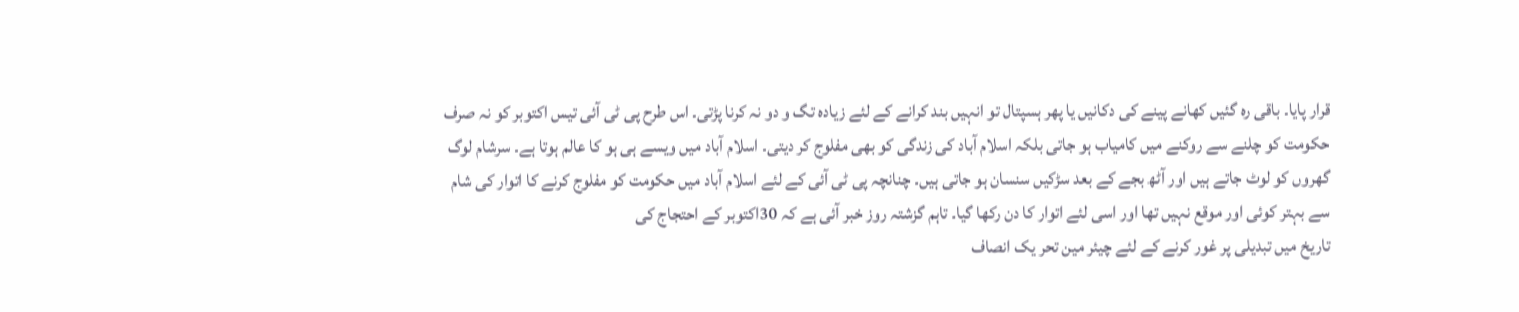قرار پایا۔ باقی رہ گئیں کھانے پینے کی دکانیں یا پھر ہسپتال تو انہیں بند کرانے کے لئے زیادہ تگ و دو نہ کرنا پڑتی۔ اس طرح پی ٹی آئی تیس اکتوبر کو نہ صرف حکومت کو چلنے سے روکنے میں کامیاب ہو جاتی بلکہ اسلام آباد کی زندگی کو بھی مفلوج کر دیتی۔ اسلام آباد میں ویسے ہی ہو کا عالم ہوتا ہے۔ سرشام لوگ گھروں کو لوٹ جاتے ہیں اور آٹھ بجے کے بعد سڑکیں سنسان ہو جاتی ہیں۔ چنانچہ پی ٹی آئی کے لئے اسلام آباد میں حکومت کو مفلوج کرنے کا اتوار کی شام سے بہتر کوئی اور موقع نہیں تھا اور اسی لئے اتوار کا دن رکھا گیا۔ تاہم گزشتہ روز خبر آئی ہے کہ 30اکتوبر کے احتجاج کی
تاریخ میں تبدیلی پر غور کرنے کے لئے چیئر مین تحر یک انصاف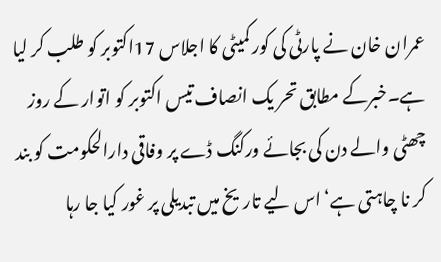عمران خان نے پارٹی کی کور کمیٹی کا اجلاس 17اکتوبر کو طلب کر لیا ہے۔خبرکے مطابق تحر یک انصاف تیس اکتوبر کو اتوار کے روز چھٹی والے دن کی بجائے ورکنگ ڈے پر وفاقی دارالحکومت کو بند کر نا چاہتی ہے‘ اس لیے تاریخ میں تبدیلی پر غور کیا جا رہا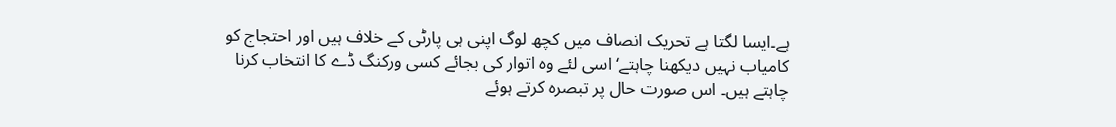ہے۔ایسا لگتا ہے تحریک انصاف میں کچھ لوگ اپنی ہی پارٹی کے خلاف ہیں اور احتجاج کو کامیاب نہیں دیکھنا چاہتے‘ اسی لئے وہ اتوار کی بجائے کسی ورکنگ ڈے کا انتخاب کرنا چاہتے ہیں۔ اس صورت حال پر تبصرہ کرتے ہوئے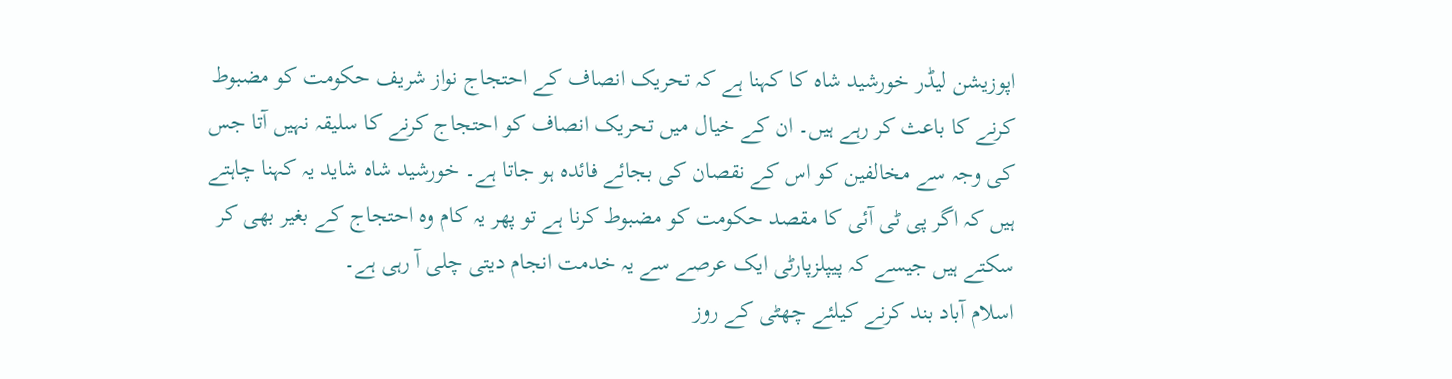اپوزیشن لیڈر خورشید شاہ کا کہنا ہے کہ تحریک انصاف کے احتجاج نواز شریف حکومت کو مضبوط کرنے کا باعث کر رہے ہیں۔ ان کے خیال میں تحریک انصاف کو احتجاج کرنے کا سلیقہ نہیں آتا جس کی وجہ سے مخالفین کو اس کے نقصان کی بجائے فائدہ ہو جاتا ہے۔ خورشید شاہ شاید یہ کہنا چاہتے ہیں کہ اگر پی ٹی آئی کا مقصد حکومت کو مضبوط کرنا ہے تو پھر یہ کام وہ احتجاج کے بغیر بھی کر سکتے ہیں جیسے کہ پیپلزپارٹی ایک عرصے سے یہ خدمت انجام دیتی چلی آ رہی ہے۔
اسلام آباد بند کرنے کیلئے چھٹی کے روز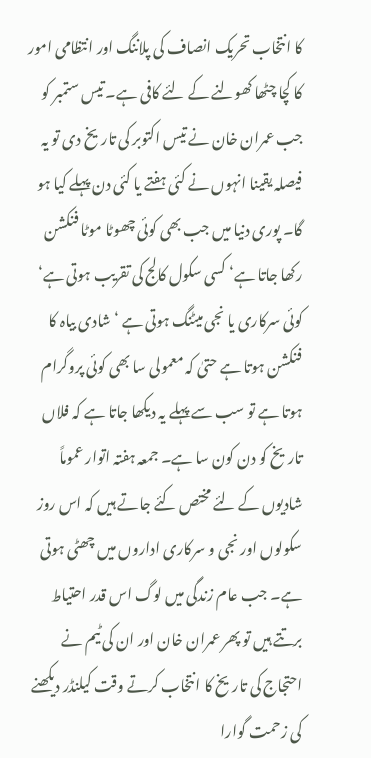کا انتخاب تحریک انصاف کی پلاننگ اور انتظامی امور کا کچا چٹھا کھولنے کے لئے کافی ہے۔ تیس ستمبر کو جب عمران خان نے تیس اکتوبر کی تاریخ دی تو یہ فیصلہ یقینا انہوں نے کئی ہفتے یا کئی دن پہلے کیا ہو گا۔ پوری دنیا میں جب بھی کوئی چھوٹا موٹا فنکشن رکھا جاتا ہے‘ کسی سکول کالج کی تقریب ہوتی ہے‘ کوئی سرکاری یا نجی میٹنگ ہوتی ہے ‘ شادی بیاہ کا فنکشن ہوتا ہے حتیٰ کہ معمولی سا بھی کوئی پروگرام ہوتا ہے تو سب سے پہلے یہ دیکھا جاتا ہے کہ فلاں تاریخ کو دن کون سا ہے۔ جمعہ ہفتہ اتوار عموماً شادیوں کے لئے مختص کئے جاتے ہیں کہ اس روز سکولوں اور نجی و سرکاری اداروں میں چھٹی ہوتی ہے۔ جب عام زندگی میں لوگ اس قدر احتیاط برتتے ہیں تو پھر عمران خان اور ان کی ٹیم نے احتجاج کی تاریخ کا انتخاب کرتے وقت کیلنڈر دیکھنے کی زحمت گوارا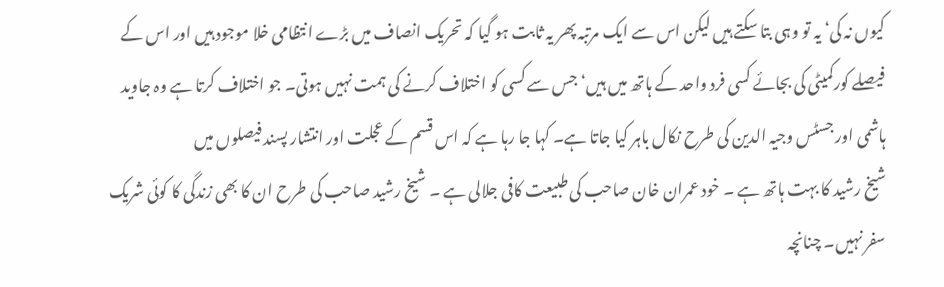کیوں نہ کی‘ یہ تو وہی بتا سکتے ہیں لیکن اس سے ایک مرتبہ پھر یہ ثابت ہو گیا کہ تحریک انصاف میں بڑے انتظامی خلا موجود ہیں اور اس کے فیصلے کورکمیٹی کی بجائے کسی فرد واحد کے ہاتھ میں ہیں‘ جس سے کسی کو اختلاف کرنے کی ہمت نہیں ہوتی۔ جو اختلاف کرتا ہے وہ جاوید ہاشمی اور جسٹس وجیہ الدین کی طرح نکال باہر کیا جاتا ہے۔ کہا جا رہا ہے کہ اس قسم کے عجلت اور انتشار پسند فیصلوں میں
شیخ رشید کا بہت ہاتھ ہے ۔ خود عمران خان صاحب کی طبیعت کافی جلالی ہے ۔ شیخ رشید صاحب کی طرح ان کا بھی زندگی کا کوئی شریک سفر نہیں۔ چنانچہ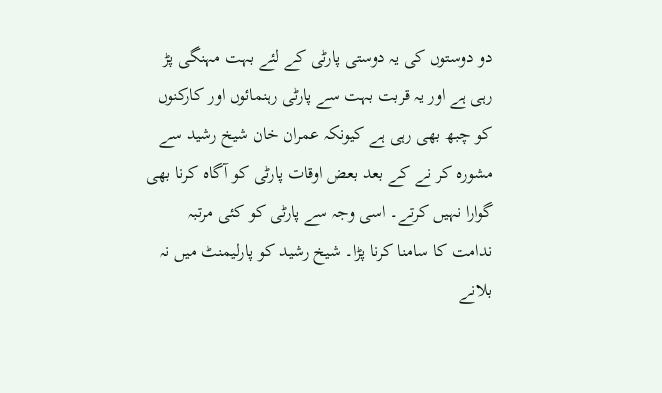دو دوستوں کی یہ دوستی پارٹی کے لئے بہت مہنگی پڑ رہی ہے اور یہ قربت بہت سے پارٹی رہنمائوں اور کارکنوں کو چبھ بھی رہی ہے کیونکہ عمران خان شیخ رشید سے مشورہ کر نے کے بعد بعض اوقات پارٹی کو آگاہ کرنا بھی گوارا نہیں کرتے۔ اسی وجہ سے پارٹی کو کئی مرتبہ ندامت کا سامنا کرنا پڑا۔ شیخ رشید کو پارلیمنٹ میں نہ بلانے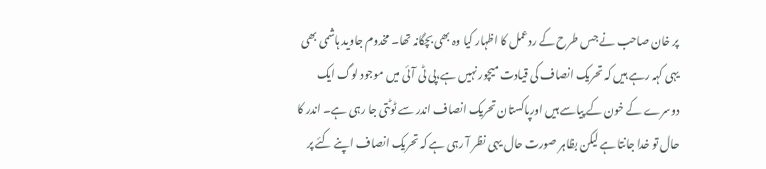پر خان صاحب نے جس طرح کے ردعمل کا اظہار کیا وہ بھی بچگانہ تھا۔ مخدوم جاوید ہاشمی بھی یہی کہہ رہے ہیں کہ تحریک انصاف کی قیادت میچور نہیں ہے،پی ٹی آئی میں موجود لوگ ایک دوسرے کے خون کے پیاسے ہیں اورپاکستان تحریک انصاف اندر سے ٹوٹتی جا رہی ہے۔ اندر کا حال تو خدا جانتا ہے لیکن بظاہر صورت حال یہی نظر آ رہی ہے کہ تحریک انصاف اپنے کئے پر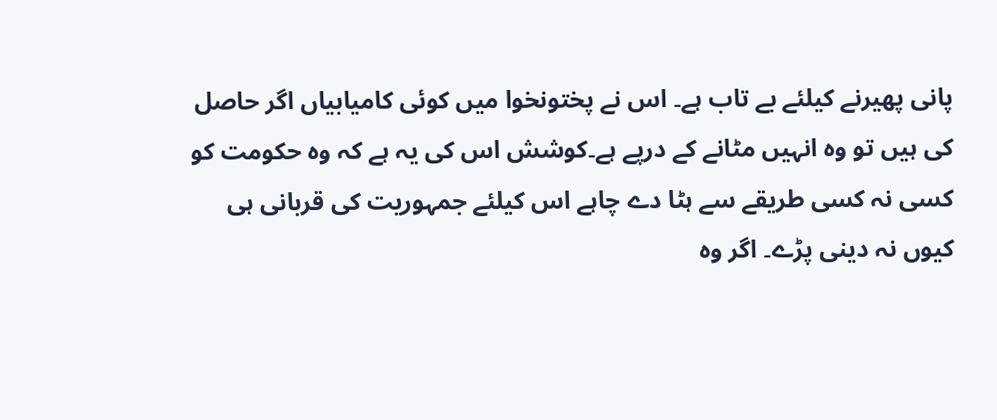پانی پھیرنے کیلئے بے تاب ہے۔ اس نے پختونخوا میں کوئی کامیابیاں اگر حاصل کی ہیں تو وہ انہیں مٹانے کے درپے ہے۔کوشش اس کی یہ ہے کہ وہ حکومت کو کسی نہ کسی طریقے سے ہٹا دے چاہے اس کیلئے جمہوریت کی قربانی ہی کیوں نہ دینی پڑے۔ اگر وہ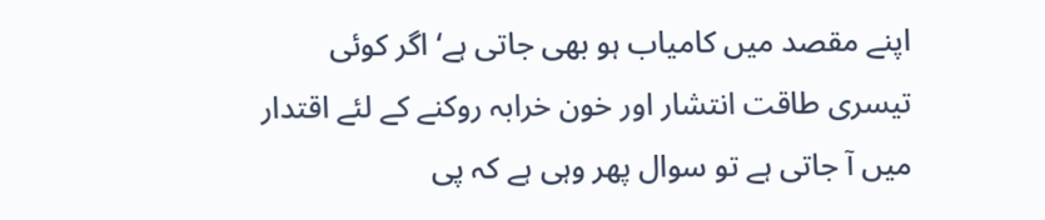اپنے مقصد میں کامیاب ہو بھی جاتی ہے‘ اگر کوئی تیسری طاقت انتشار اور خون خرابہ روکنے کے لئے اقتدار میں آ جاتی ہے تو سوال پھر وہی ہے کہ پی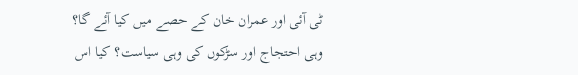ٹی آئی اور عمران خان کے حصے میں کیا آئے گا؟ وہی احتجاج اور سڑکوں کی وہی سیاست؟ کیا اس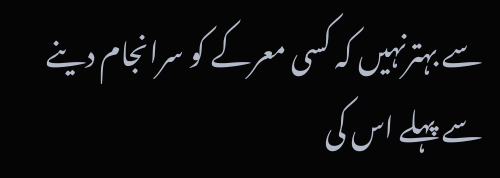سے بہترنہیں کہ کسی معرکے کو سرانجام دینے سے پہلے اس کی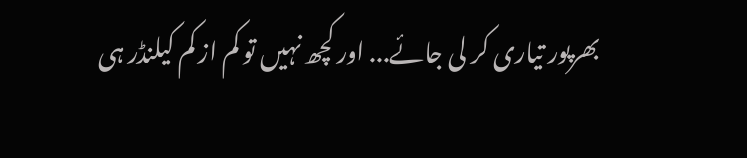بھرپور تیاری کر لی جائے... اور کچھ نہیں تو کم از کم کیلنڈر ہی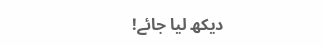دیکھ لیا جائے!